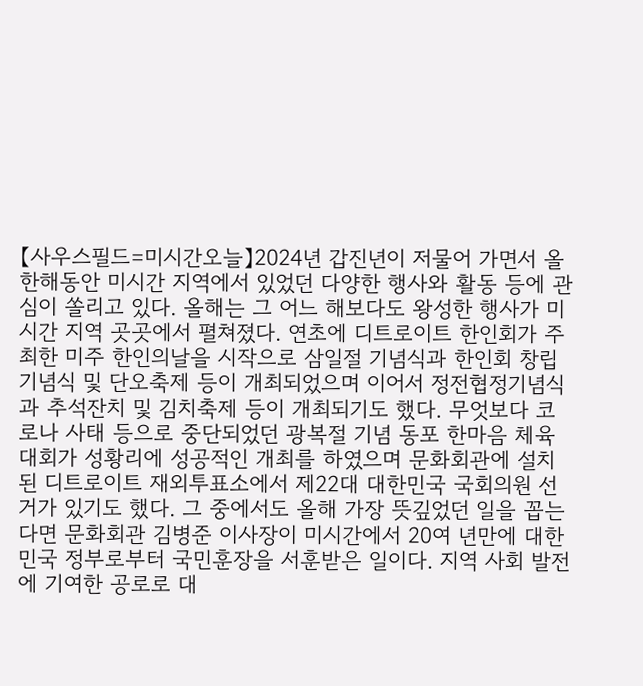【사우스필드=미시간오늘】2024년 갑진년이 저물어 가면서 올 한해동안 미시간 지역에서 있었던 다양한 행사와 활동 등에 관심이 쏠리고 있다. 올해는 그 어느 해보다도 왕성한 행사가 미시간 지역 곳곳에서 펼쳐졌다. 연초에 디트로이트 한인회가 주최한 미주 한인의날을 시작으로 삼일절 기념식과 한인회 창립기념식 및 단오축제 등이 개최되었으며 이어서 정전협정기념식과 추석잔치 및 김치축제 등이 개최되기도 했다. 무엇보다 코로나 사태 등으로 중단되었던 광복절 기념 동포 한마음 체육대회가 성황리에 성공적인 개최를 하였으며 문화회관에 설치된 디트로이트 재외투표소에서 제22대 대한민국 국회의원 선거가 있기도 했다. 그 중에서도 올해 가장 뜻깊었던 일을 꼽는다면 문화회관 김병준 이사장이 미시간에서 20여 년만에 대한민국 정부로부터 국민훈장을 서훈받은 일이다. 지역 사회 발전에 기여한 공로로 대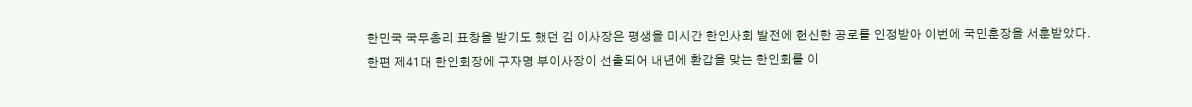한민국 국무총리 표창을 받기도 했던 김 이사장은 평생을 미시간 한인사회 발전에 헌신한 공로를 인정받아 이번에 국민훈장을 서훈받았다.
한편 제41대 한인회장에 구자명 부이사장이 선출되어 내년에 환갑을 맞는 한인회를 이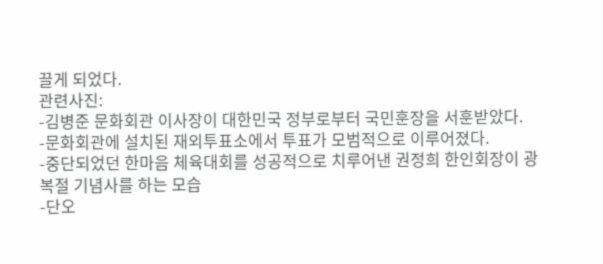끌게 되었다.
관련사진:
-김병준 문화회관 이사장이 대한민국 정부로부터 국민훈장을 서훈받았다.
-문화회관에 설치된 재외투표소에서 투표가 모범적으로 이루어졌다.
-중단되었던 한마음 체육대회를 성공적으로 치루어낸 권정희 한인회장이 광복절 기념사를 하는 모습
-단오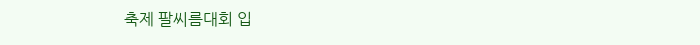축제 팔씨름대회 입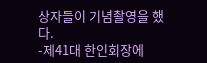상자들이 기념촬영을 했다.
-제41대 한인회장에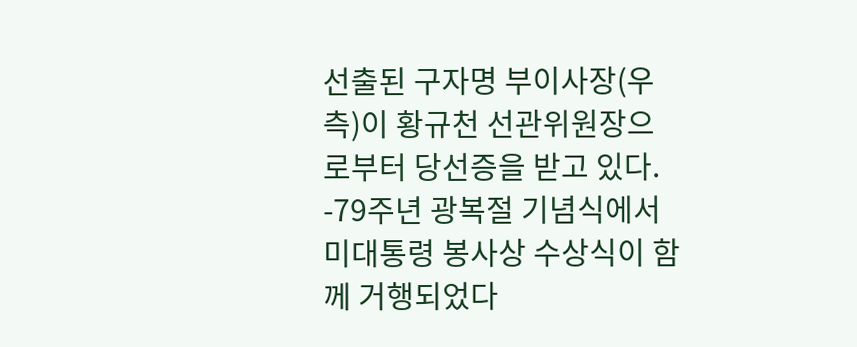선출된 구자명 부이사장(우측)이 황규천 선관위원장으로부터 당선증을 받고 있다.
-79주년 광복절 기념식에서 미대통령 봉사상 수상식이 함께 거행되었다